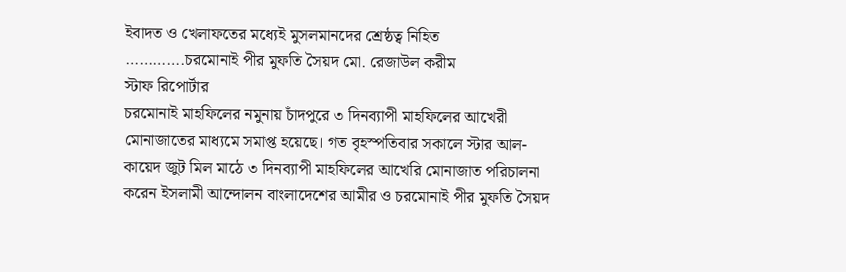ইবাদত ও খেলাফতের মধ্যেই মুসলমানদের শ্রেষ্ঠত্ব নিহিত
………….চরমোনাই পীর মুফতি সৈয়দ মো. রেজাউল করীম
স্টাফ রিপোর্টার
চরমোনাই মাহফিলের নমুনায় চাঁদপুরে ৩ দিনব্যাপী মাহফিলের আখেরী মোনাজাতের মাধ্যমে সমাপ্ত হয়েছে। গত বৃহস্পতিবার সকালে স্টার আল-কায়েদ জুট মিল মাঠে ৩ দিনব্যাপী মাহফিলের আখেরি মোনাজাত পরিচালনা করেন ইসলামী আন্দোলন বাংলাদেশের আমীর ও চরমোনাই পীর মুফতি সৈয়দ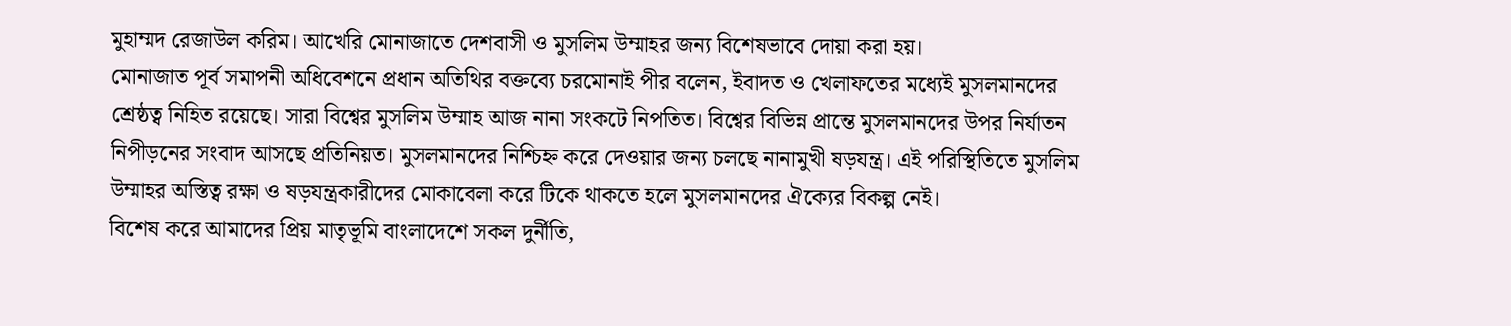মুহাম্মদ রেজাউল করিম। আখেরি মোনাজাতে দেশবাসী ও মুসলিম উম্মাহর জন্য বিশেষভাবে দোয়া করা হয়।
মোনাজাত পূর্ব সমাপনী অধিবেশনে প্রধান অতিথির বক্তব্যে চরমোনাই পীর বলেন, ইবাদত ও খেলাফতের মধ্যেই মুসলমানদের শ্রেষ্ঠত্ব নিহিত রয়েছে। সারা বিশ্বের মুসলিম উম্মাহ আজ নানা সংকটে নিপতিত। বিশ্বের বিভিন্ন প্রান্তে মুসলমানদের উপর নির্যাতন নিপীড়নের সংবাদ আসছে প্রতিনিয়ত। মুসলমানদের নিশ্চিহ্ন করে দেওয়ার জন্য চলছে নানামুখী ষড়যন্ত্র। এই পরিস্থিতিতে মুসলিম উম্মাহর অস্তিত্ব রক্ষা ও ষড়যন্ত্রকারীদের মোকাবেলা করে টিকে থাকতে হলে মুসলমানদের ঐক্যের বিকল্প নেই।
বিশেষ করে আমাদের প্রিয় মাতৃভূমি বাংলাদেশে সকল দুর্নীতি,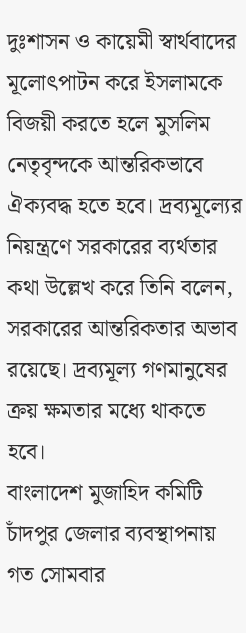দুঃশাসন ও কায়েমী স্বার্থবাদের মূলোৎপাটন করে ইসলামকে বিজয়ী করতে হলে মুসলিম নেতৃবৃন্দকে আন্তরিকভাবে ঐক্যবদ্ধ হতে হবে। দ্রব্যমূল্যের নিয়ন্ত্রণে সরকারের ব্যর্থতার কথা উল্লেখ করে তিনি বলেন, সরকারের আন্তরিকতার অভাব রয়েছে। দ্রব্যমূল্য গণমানুষের ক্রয় ক্ষমতার মধ্যে থাকতে হবে।
বাংলাদেশ মুজাহিদ কমিটি চাঁদপুর জেলার ব্যবস্থাপনায় গত সোমবার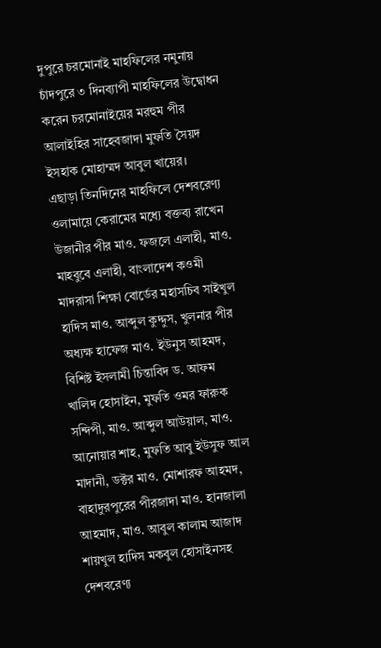দুপুরে চরমোনাই মাহফিলের নমুনায় চাঁদপুরে ৩ দিনব্যাপী মাহফিলের উদ্বোধন করেন চরমোনাইয়ের মরহুম পীর আলাইহির সাহেবজাদা মুফতি সৈয়দ ইসহাক মোহাম্মদ আবুল খায়ের।
এছাড়া তিনদিনের মাহফিলে দেশবরেণ্য ওলামায়ে কেরামের মধ্যে বক্তব্য রাখেন উজানীর পীর মাও. ফজলে এলাহী, মাও. মাহবুবে এলাহী, বাংলাদেশ কওমী মাদরাসা শিক্ষা বোর্ডের মহাসচিব সাইখুল হাদিস মাও. আব্দুল কুদ্দুস, খুলনার পীর অধ্যক্ষ হাফেজ মাও. ইউনুস আহমদ, বিশিষ্ট ইসলামী চিন্তাবিদ ড. আফম খালিদ হোসাইন, মুফতি ওমর ফারুক সন্দিপী, মাও. আব্দুল আউয়াল, মাও. আনোয়ার শাহ, মুফতি আবু ইউসুফ আল মাদানী, ডক্টর মাও. মোশারফ আহমদ, বাহাদুরপুরের পীরজাদা মাও. হানজালা আহমাদ, মাও. আবুল কালাম আজাদ শায়খুল হাদিস মকবুল হোসাইনসহ দেশবরেণ্য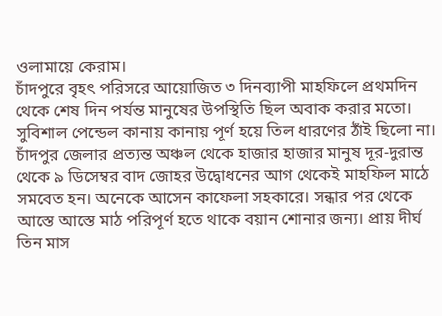ওলামায়ে কেরাম।
চাঁদপুরে বৃহৎ পরিসরে আয়োজিত ৩ দিনব্যাপী মাহফিলে প্রথমদিন থেকে শেষ দিন পর্যন্ত মানুষের উপস্থিতি ছিল অবাক করার মতো। সুবিশাল পেন্ডেল কানায় কানায় পূর্ণ হয়ে তিল ধারণের ঠাঁই ছিলো না। চাঁদপুর জেলার প্রত্যন্ত অঞ্চল থেকে হাজার হাজার মানুষ দূর-দুরান্ত থেকে ৯ ডিসেম্বর বাদ জোহর উদ্বোধনের আগ থেকেই মাহফিল মাঠে সমবেত হন। অনেকে আসেন কাফেলা সহকারে। সন্ধার পর থেকে আস্তে আস্তে মাঠ পরিপূর্ণ হতে থাকে বয়ান শোনার জন্য। প্রায় দীর্ঘ তিন মাস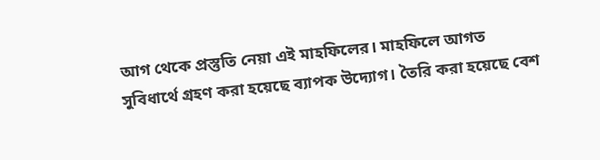আগ থেকে প্রস্তুতি নেয়া এই মাহফিলের। মাহফিলে আগত সুবিধার্থে গ্রহণ করা হয়েছে ব্যাপক উদ্যোগ। তৈরি করা হয়েছে বেশ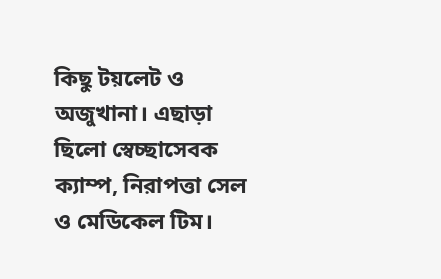কিছু টয়লেট ও অজুখানা। এছাড়া ছিলো স্বেচ্ছাসেবক ক্যাম্প, নিরাপত্তা সেল ও মেডিকেল টিম।